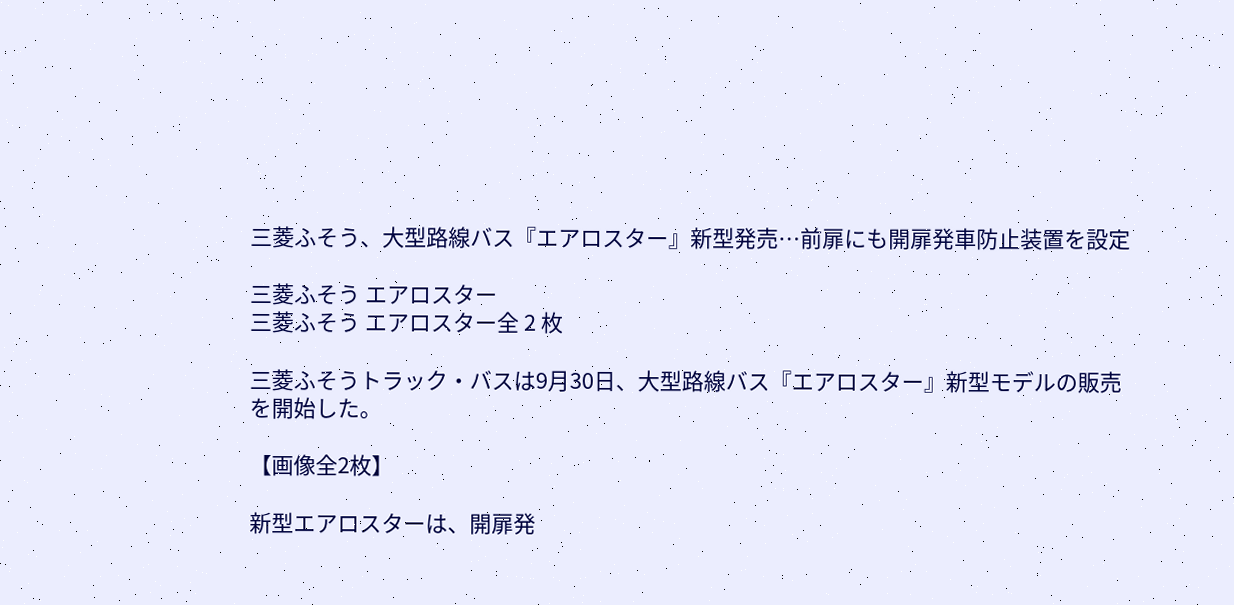三菱ふそう、大型路線バス『エアロスター』新型発売…前扉にも開扉発車防止装置を設定

三菱ふそう エアロスター
三菱ふそう エアロスター全 2 枚

三菱ふそうトラック・バスは9月30日、大型路線バス『エアロスター』新型モデルの販売を開始した。

【画像全2枚】

新型エアロスターは、開扉発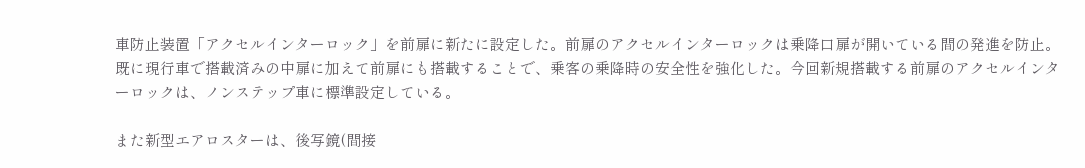車防止装置「アクセルインターロック」を前扉に新たに設定した。前扉のアクセルインターロックは乗降口扉が開いている間の発進を防止。既に現行車で搭載済みの中扉に加えて前扉にも搭載することで、乗客の乗降時の安全性を強化した。今回新規搭載する前扉のアクセルインターロックは、ノンステップ車に標準設定している。

また新型エアロスターは、後写鏡(間接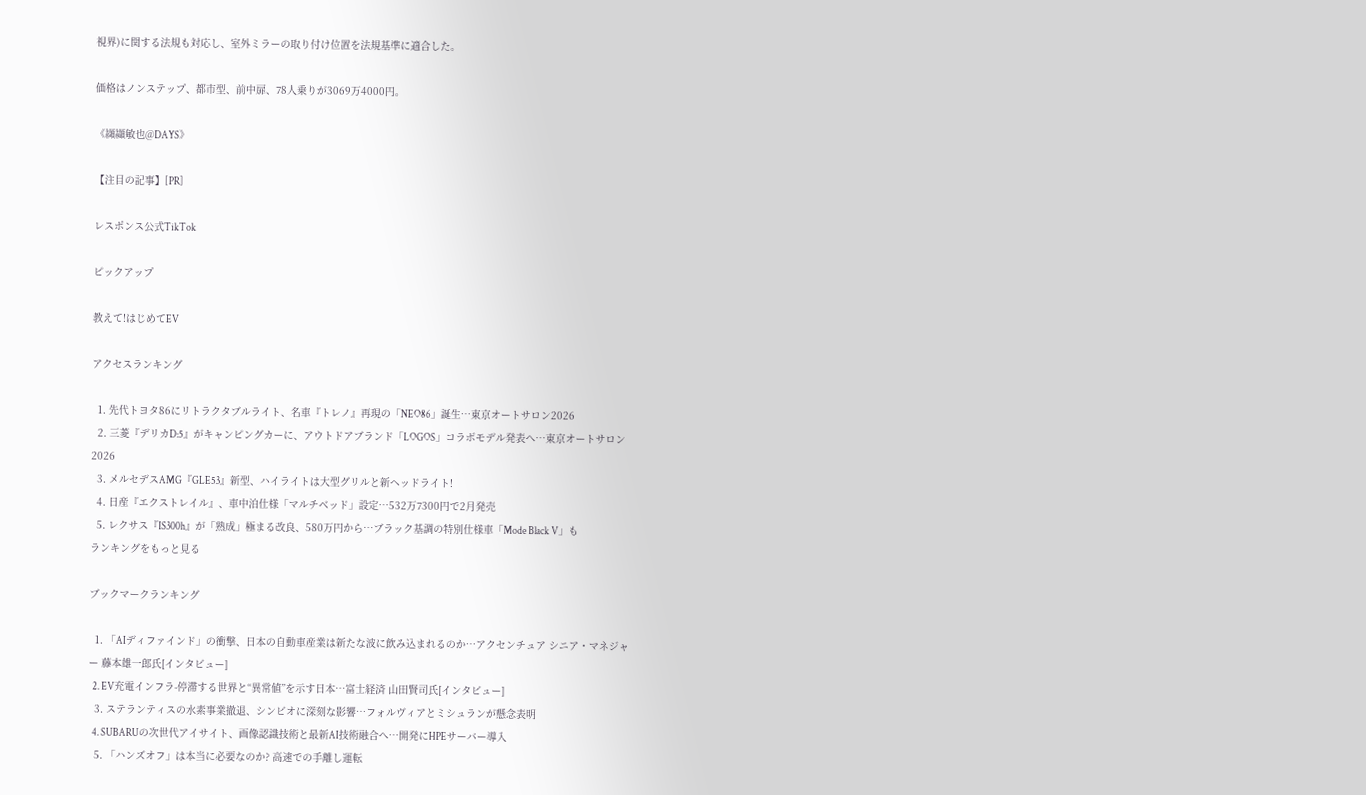視界)に関する法規も対応し、室外ミラーの取り付け位置を法規基準に適合した。

価格はノンステップ、都市型、前中扉、78人乗りが3069万4000円。

《纐纈敏也@DAYS》

【注目の記事】[PR]

レスポンス公式TikTok

ピックアップ

教えて!はじめてEV

アクセスランキング

  1. 先代トヨタ86にリトラクタブルライト、名車『トレノ』再現の「NEO86」誕生…東京オートサロン2026
  2. 三菱『デリカD:5』がキャンピングカーに、アウトドアブランド「LOGOS」コラボモデル発表へ…東京オートサロン2026
  3. メルセデスAMG『GLE53』新型、ハイライトは大型グリルと新ヘッドライト!
  4. 日産『エクストレイル』、車中泊仕様「マルチベッド」設定…532万7300円で2月発売
  5. レクサス『IS300h』が「熟成」極まる改良、580万円から…ブラック基調の特別仕様車「Mode Black V」も
ランキングをもっと見る

ブックマークランキング

  1. 「AIディファインド」の衝撃、日本の自動車産業は新たな波に飲み込まれるのか…アクセンチュア シニア・マネジャー 藤本雄一郎氏[インタビュー]
  2. EV充電インフラ-停滞する世界と“異常値”を示す日本…富士経済 山田賢司氏[インタビュー]
  3. ステランティスの水素事業撤退、シンビオに深刻な影響…フォルヴィアとミシュランが懸念表明
  4. SUBARUの次世代アイサイト、画像認識技術と最新AI技術融合へ…開発にHPEサーバー導入
  5. 「ハンズオフ」は本当に必要なのか? 高速での手離し運転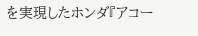を実現したホンダ『アコー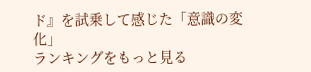ド』を試乗して感じた「意識の変化」
ランキングをもっと見る